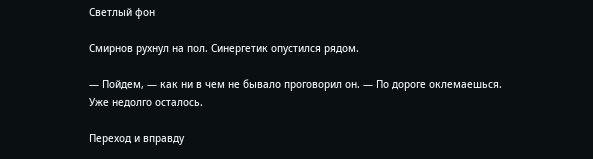Светлый фон

Смирнов рухнул на пол. Синергетик опустился рядом.

— Пойдем, — как ни в чем не бывало проговорил он. — По дороге оклемаешься. Уже недолго осталось.

Переход и вправду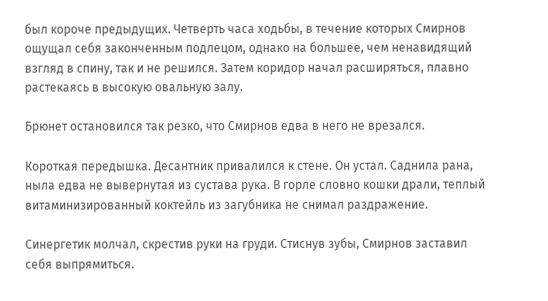был короче предыдущих. Четверть часа ходьбы, в течение которых Смирнов ощущал себя законченным подлецом, однако на большее, чем ненавидящий взгляд в спину, так и не решился. Затем коридор начал расширяться, плавно растекаясь в высокую овальную залу.

Брюнет остановился так резко, что Смирнов едва в него не врезался.

Короткая передышка. Десантник привалился к стене. Он устал. Саднила рана, ныла едва не вывернутая из сустава рука. В горле словно кошки драли, теплый витаминизированный коктейль из загубника не снимал раздражение.

Синергетик молчал, скрестив руки на груди. Стиснув зубы, Смирнов заставил себя выпрямиться.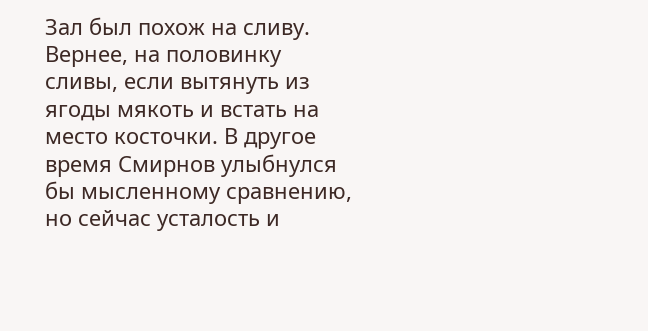Зал был похож на сливу. Вернее, на половинку сливы, если вытянуть из ягоды мякоть и встать на место косточки. В другое время Смирнов улыбнулся бы мысленному сравнению, но сейчас усталость и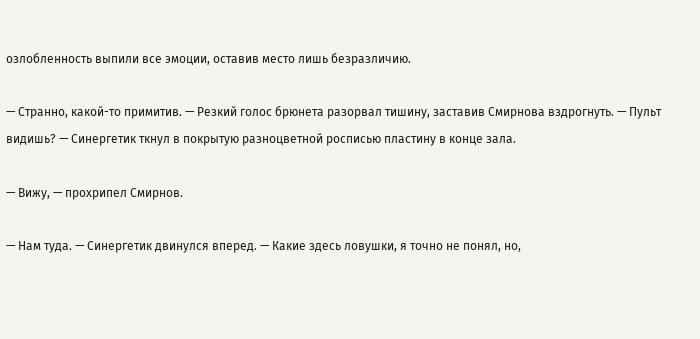озлобленность выпили все эмоции, оставив место лишь безразличию.

— Странно, какой-то примитив. — Резкий голос брюнета разорвал тишину, заставив Смирнова вздрогнуть. — Пульт видишь? — Синергетик ткнул в покрытую разноцветной росписью пластину в конце зала.

— Вижу, — прохрипел Смирнов.

— Нам туда. — Синергетик двинулся вперед. — Какие здесь ловушки, я точно не понял, но,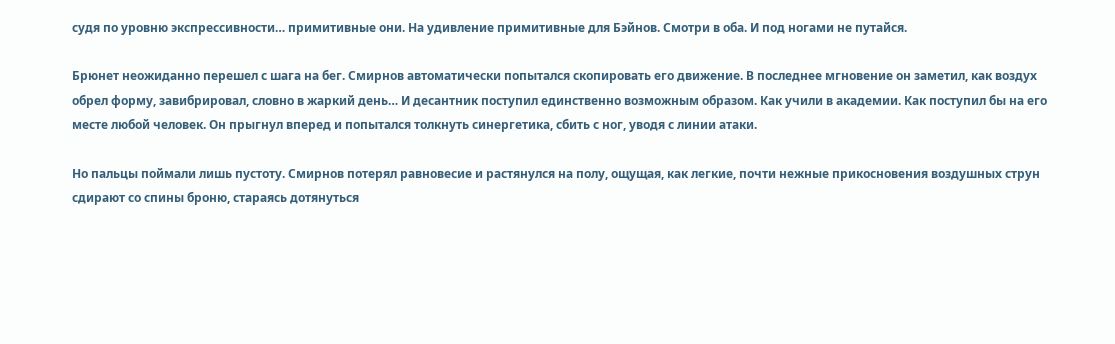судя по уровню экспрессивности… примитивные они. На удивление примитивные для Бэйнов. Смотри в оба. И под ногами не путайся.

Брюнет неожиданно перешел с шага на бег. Смирнов автоматически попытался скопировать его движение. В последнее мгновение он заметил, как воздух обрел форму, завибрировал, словно в жаркий день… И десантник поступил единственно возможным образом. Как учили в академии. Как поступил бы на его месте любой человек. Он прыгнул вперед и попытался толкнуть синергетика, сбить с ног, уводя с линии атаки.

Но пальцы поймали лишь пустоту. Смирнов потерял равновесие и растянулся на полу, ощущая, как легкие, почти нежные прикосновения воздушных струн сдирают со спины броню, стараясь дотянуться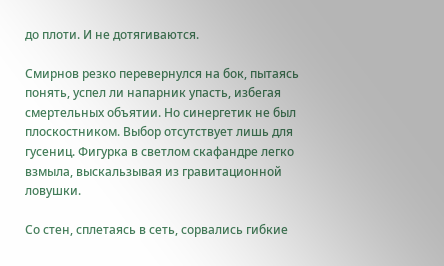до плоти. И не дотягиваются.

Смирнов резко перевернулся на бок, пытаясь понять, успел ли напарник упасть, избегая смертельных объятии. Но синергетик не был плоскостником. Выбор отсутствует лишь для гусениц. Фигурка в светлом скафандре легко взмыла, выскальзывая из гравитационной ловушки.

Со стен, сплетаясь в сеть, сорвались гибкие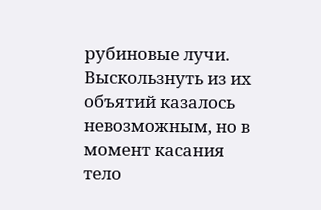рубиновые лучи. Выскользнуть из их объятий казалось невозможным, но в момент касания тело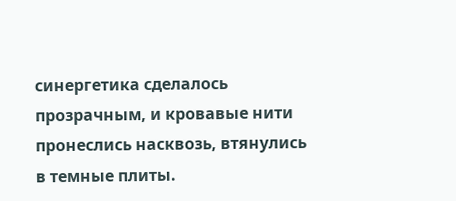синергетика сделалось прозрачным, и кровавые нити пронеслись насквозь, втянулись в темные плиты.